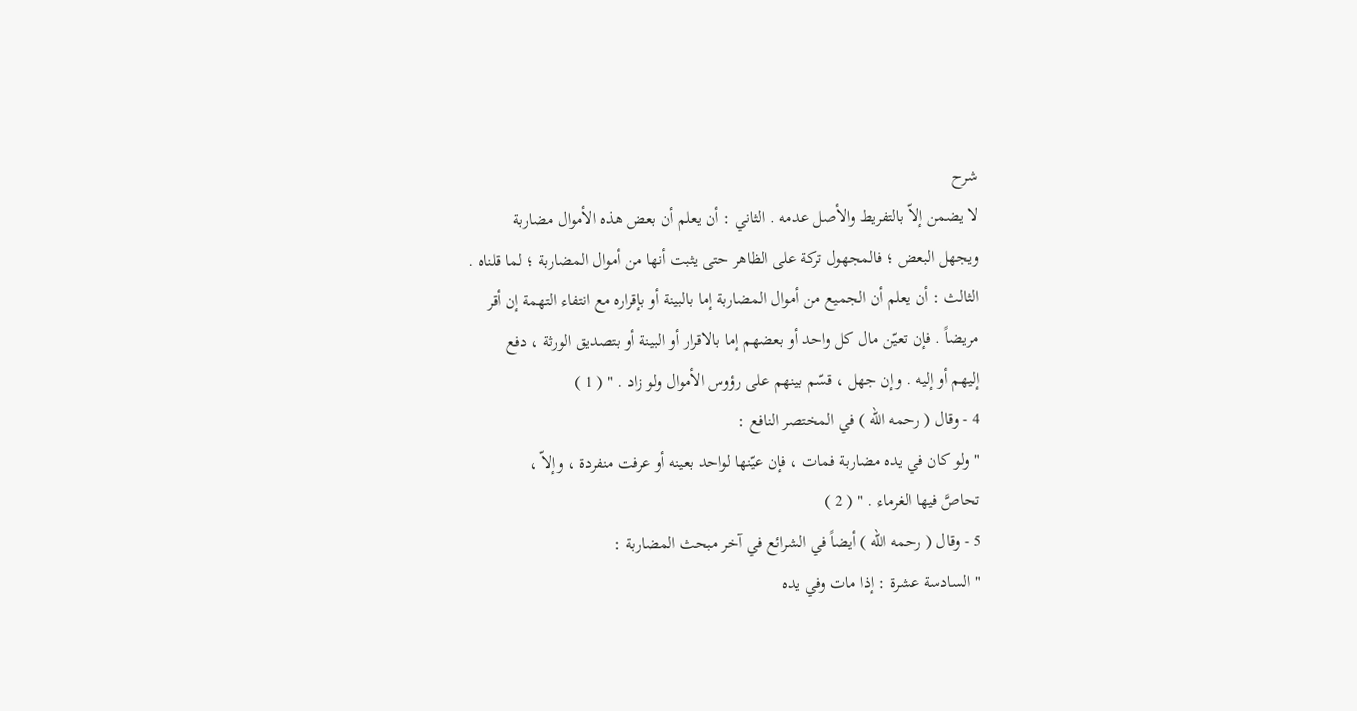شرح
لا يضمن إلاّ بالتفريط والأصل عدمه . الثاني : أن يعلم أن بعض هذه الأموال مضاربة
ويجهل البعض ؛ فالمجهول تركة على الظاهر حتى يثبت أنها من أموال المضاربة ؛ لما قلناه .
الثالث : أن يعلم أن الجميع من أموال المضاربة إما بالبينة أو بإقراره مع انتفاء التهمة إن أقر
مريضاً . فإن تعيّن مال كل واحد أو بعضهم إما بالاقرار أو البينة أو بتصديق الورثة ، دفع
إليهم أو إليه . وإن جهل ، قسّم بينهم على رؤوس الأموال ولو زاد . " ( 1 )
4 - وقال ( رحمه الله ) في المختصر النافع :
" ولو كان في يده مضاربة فمات ، فإن عيّنها لواحد بعينه أو عرفت منفردة ، وإلاّ ،
تحاصَّ فيها الغرماء . " ( 2 )
5 - وقال ( رحمه الله ) أيضاً في الشرائع في آخر مبحث المضاربة :
" السادسة عشرة : إذا مات وفي يده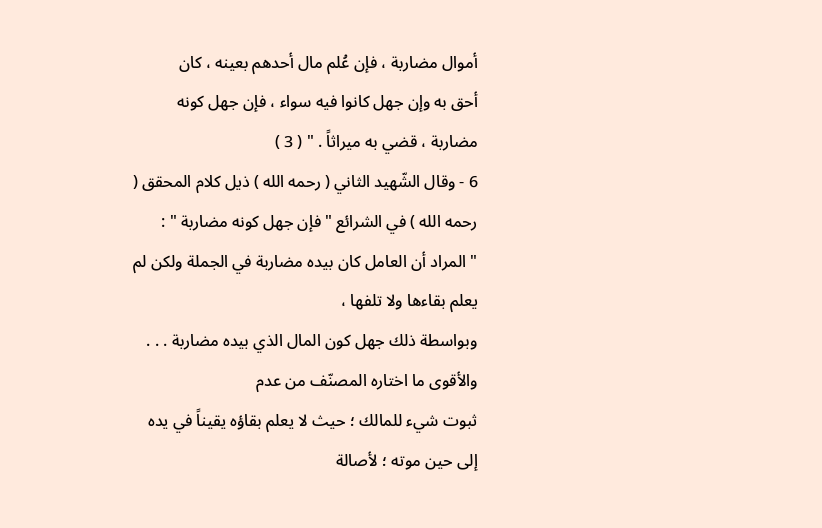أموال مضاربة ، فإن عُلم مال أحدهم بعينه ، كان
أحق به وإن جهل كانوا فيه سواء ، فإن جهل كونه مضاربة ، قضي به ميراثاً . " ( 3 )
6 - وقال الشّهيد الثاني ( رحمه الله ) ذيل كلام المحقق ( رحمه الله ) في الشرائع " فإن جهل كونه مضاربة " :
" المراد أن العامل كان بيده مضاربة في الجملة ولكن لم يعلم بقاءها ولا تلفها ،
وبواسطة ذلك جهل كون المال الذي بيده مضاربة . . . والأقوى ما اختاره المصنّف من عدم
ثبوت شيء للمالك ؛ حيث لا يعلم بقاؤه يقيناً في يده إلى حين موته ؛ لأصالة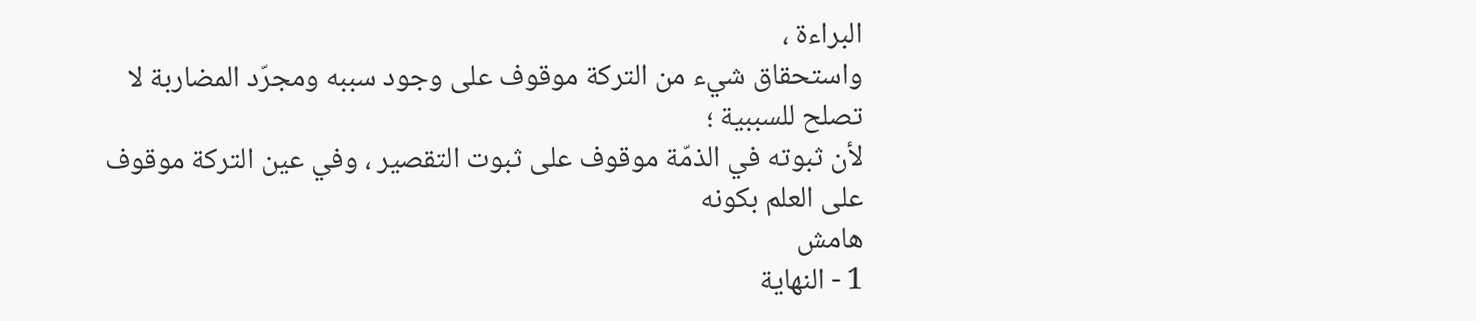البراءة ،
واستحقاق شيء من التركة موقوف على وجود سببه ومجرّد المضاربة لا تصلح للسببية ؛
لأن ثبوته في الذمّة موقوف على ثبوت التقصير ، وفي عين التركة موقوف على العلم بكونه
هامش
1 - النهاية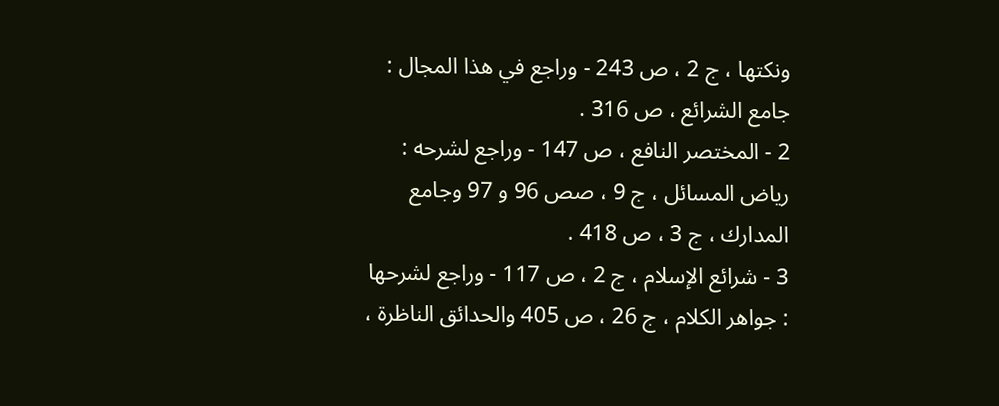ونكتها ، ج 2 ، ص 243 - وراجع في هذا المجال : جامع الشرائع ، ص 316 .
2 - المختصر النافع ، ص 147 - وراجع لشرحه : رياض المسائل ، ج 9 ، صص 96 و 97 وجامع المدارك ، ج 3 ، ص 418 .
3 - شرائع الإسلام ، ج 2 ، ص 117 - وراجع لشرحها : جواهر الكلام ، ج 26 ، ص 405 والحدائق الناظرة ،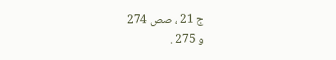ج 21 ، صص 274
و 275 .